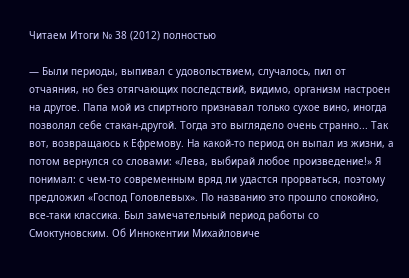Читаем Итоги № 38 (2012) полностью

— Были периоды, выпивал с удовольствием, случалось, пил от отчаяния, но без отягчающих последствий, видимо, организм настроен на другое. Папа мой из спиртного признавал только сухое вино, иногда позволял себе стакан-другой. Тогда это выглядело очень странно... Так вот, возвращаюсь к Ефремову. На какой-то период он выпал из жизни, а потом вернулся со словами: «Лева, выбирай любое произведение!» Я понимал: с чем-то современным вряд ли удастся прорваться, поэтому предложил «Господ Головлевых». По названию это прошло спокойно, все-таки классика. Был замечательный период работы со Смоктуновским. Об Иннокентии Михайловиче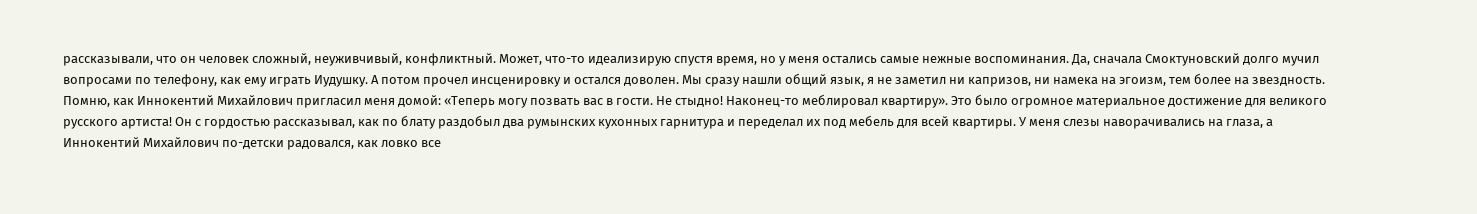рассказывали, что он человек сложный, неуживчивый, конфликтный. Может, что-то идеализирую спустя время, но у меня остались самые нежные воспоминания. Да, сначала Смоктуновский долго мучил вопросами по телефону, как ему играть Иудушку. А потом прочел инсценировку и остался доволен. Мы сразу нашли общий язык, я не заметил ни капризов, ни намека на эгоизм, тем более на звездность. Помню, как Иннокентий Михайлович пригласил меня домой: «Теперь могу позвать вас в гости. Не стыдно! Наконец-то меблировал квартиру». Это было огромное материальное достижение для великого русского артиста! Он с гордостью рассказывал, как по блату раздобыл два румынских кухонных гарнитура и переделал их под мебель для всей квартиры. У меня слезы наворачивались на глаза, а Иннокентий Михайлович по-детски радовался, как ловко все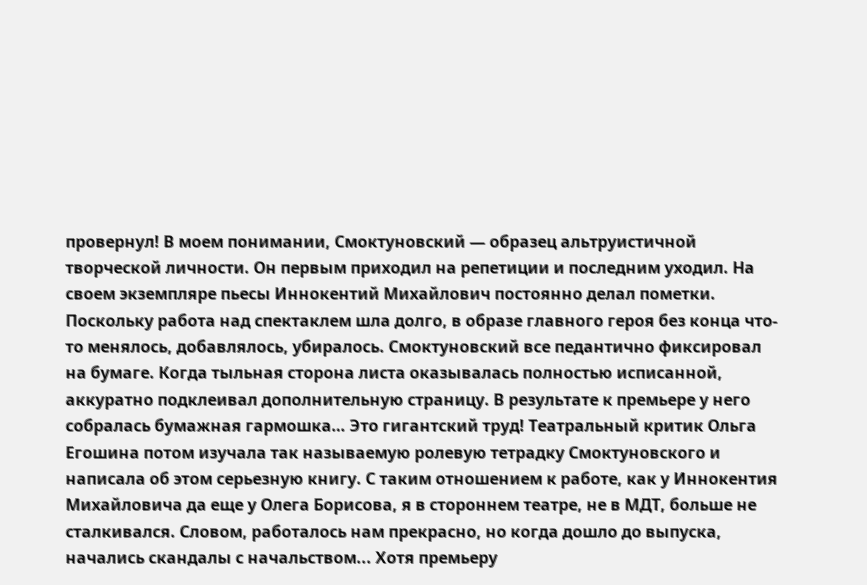провернул! В моем понимании, Смоктуновский — образец альтруистичной творческой личности. Он первым приходил на репетиции и последним уходил. На своем экземпляре пьесы Иннокентий Михайлович постоянно делал пометки. Поскольку работа над спектаклем шла долго, в образе главного героя без конца что-то менялось, добавлялось, убиралось. Смоктуновский все педантично фиксировал на бумаге. Когда тыльная сторона листа оказывалась полностью исписанной, аккуратно подклеивал дополнительную страницу. В результате к премьере у него собралась бумажная гармошка… Это гигантский труд! Театральный критик Ольга Егошина потом изучала так называемую ролевую тетрадку Смоктуновского и написала об этом серьезную книгу. С таким отношением к работе, как у Иннокентия Михайловича да еще у Олега Борисова, я в стороннем театре, не в МДТ, больше не сталкивался. Словом, работалось нам прекрасно, но когда дошло до выпуска, начались скандалы с начальством... Хотя премьеру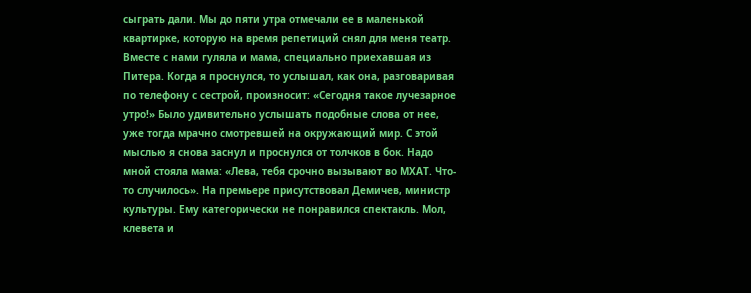сыграть дали. Мы до пяти утра отмечали ее в маленькой квартирке, которую на время репетиций снял для меня театр. Вместе с нами гуляла и мама, специально приехавшая из Питера. Когда я проснулся, то услышал, как она, разговаривая по телефону с сестрой, произносит: «Сегодня такое лучезарное утро!» Было удивительно услышать подобные слова от нее, уже тогда мрачно смотревшей на окружающий мир. С этой мыслью я снова заснул и проснулся от толчков в бок. Надо мной стояла мама: «Лева, тебя срочно вызывают во МХАТ. Что-то случилось». На премьере присутствовал Демичев, министр культуры. Ему категорически не понравился спектакль. Мол, клевета и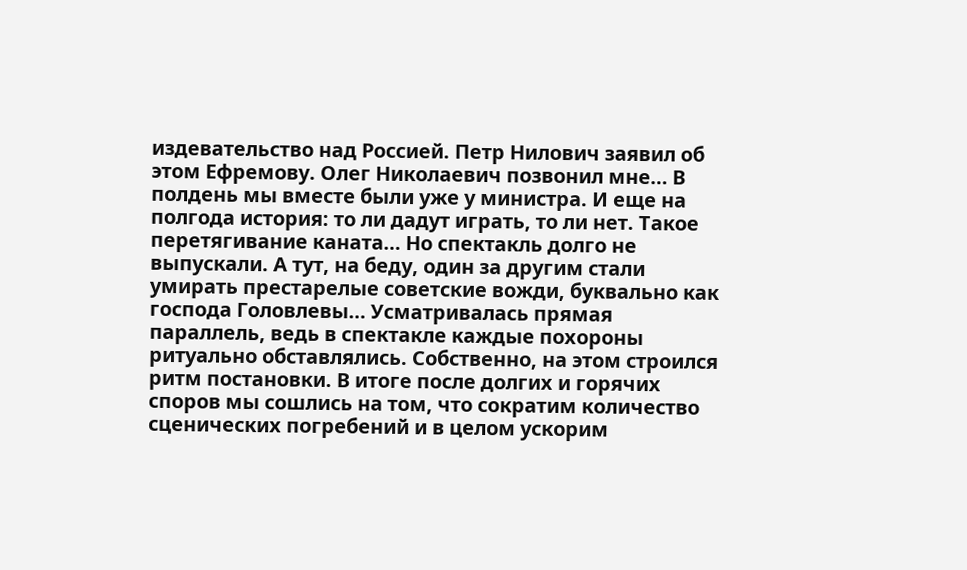издевательство над Россией. Петр Нилович заявил об этом Ефремову. Олег Николаевич позвонил мне… В полдень мы вместе были уже у министра. И еще на полгода история: то ли дадут играть, то ли нет. Такое перетягивание каната… Но спектакль долго не выпускали. А тут, на беду, один за другим стали умирать престарелые советские вожди, буквально как господа Головлевы… Усматривалась прямая параллель, ведь в спектакле каждые похороны ритуально обставлялись. Собственно, на этом строился ритм постановки. В итоге после долгих и горячих споров мы сошлись на том, что сократим количество сценических погребений и в целом ускорим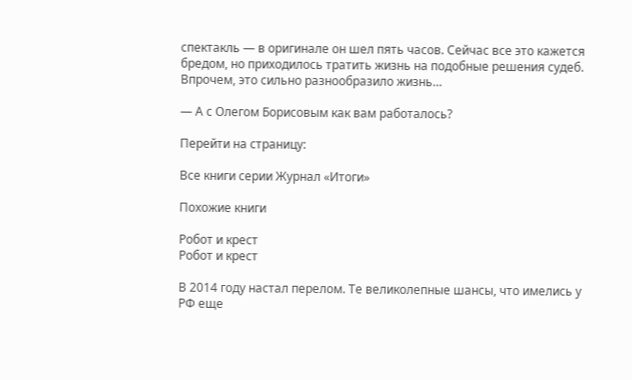спектакль — в оригинале он шел пять часов. Сейчас все это кажется бредом, но приходилось тратить жизнь на подобные решения судеб. Впрочем, это сильно разнообразило жизнь…

— А с Олегом Борисовым как вам работалось?

Перейти на страницу:

Все книги серии Журнал «Итоги»

Похожие книги

Робот и крест
Робот и крест

В 2014 году настал перелом. Те великолепные шансы, что имелись у РФ еще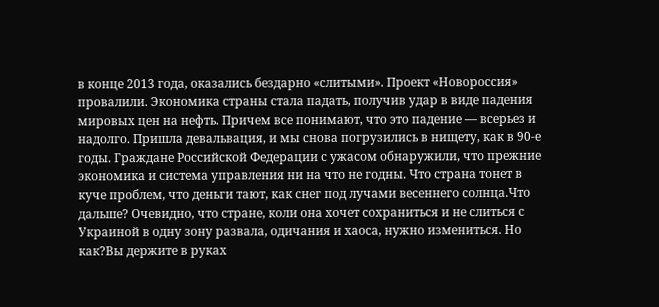в конце 2013 года, оказались бездарно «слитыми». Проект «Новороссия» провалили. Экономика страны стала падать, получив удар в виде падения мировых цен на нефть. Причем все понимают, что это падение — всерьез и надолго. Пришла девальвация, и мы снова погрузились в нищету, как в 90-е годы. Граждане Российской Федерации с ужасом обнаружили, что прежние экономика и система управления ни на что не годны. Что страна тонет в куче проблем, что деньги тают, как снег под лучами весеннего солнца.Что дальше? Очевидно, что стране, коли она хочет сохраниться и не слиться с Украиной в одну зону развала, одичания и хаоса, нужно измениться. Но как?Вы держите в руках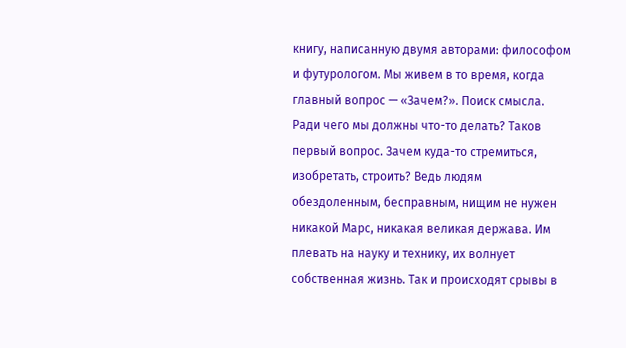книгу, написанную двумя авторами: философом и футурологом. Мы живем в то время, когда главный вопрос — «Зачем?». Поиск смысла. Ради чего мы должны что-то делать? Таков первый вопрос. Зачем куда-то стремиться, изобретать, строить? Ведь людям обездоленным, бесправным, нищим не нужен никакой Марс, никакая великая держава. Им плевать на науку и технику, их волнует собственная жизнь. Так и происходят срывы в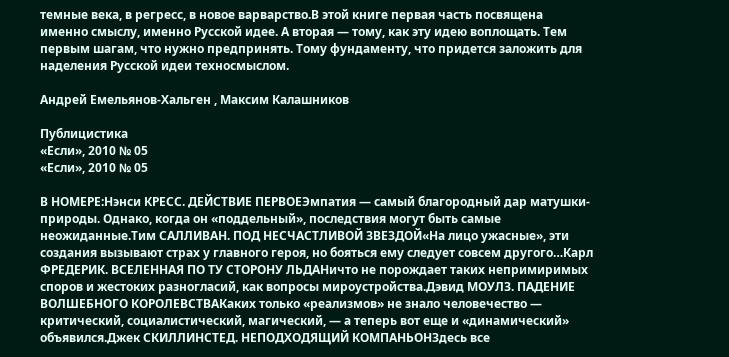темные века, в регресс, в новое варварство.В этой книге первая часть посвящена именно смыслу, именно Русской идее. А вторая — тому, как эту идею воплощать. Тем первым шагам, что нужно предпринять. Тому фундаменту, что придется заложить для наделения Русской идеи техносмыслом.

Андрей Емельянов-Хальген , Максим Калашников

Публицистика
«Если», 2010 № 05
«Если», 2010 № 05

В НОМЕРЕ:Нэнси КРЕСС. ДЕЙСТВИЕ ПЕРВОЕЭмпатия — самый благородный дар матушки-природы. Однако, когда он «поддельный», последствия могут быть самые неожиданные.Тим САЛЛИВАН. ПОД НЕСЧАСТЛИВОЙ ЗВЕЗДОЙ«На лицо ужасные», эти создания вызывают страх у главного героя, но бояться ему следует совсем другого…Карл ФРЕДЕРИК. ВСЕЛЕННАЯ ПО ТУ СТОРОНУ ЛЬДАНичто не порождает таких непримиримых споров и жестоких разногласий, как вопросы мироустройства.Дэвид МОУЛЗ. ПАДЕНИЕ ВОЛШЕБНОГО КОРОЛЕВСТВАКаких только «реализмов» не знало человечество — критический, социалистический, магический, — а теперь вот еще и «динамический» объявился.Джек СКИЛЛИНСТЕД. НЕПОДХОДЯЩИЙ КОМПАНЬОНЗдесь все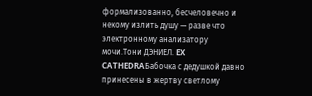формализованно, бесчеловечно и некому излить душу — разве что электронному анализатору мочи.Тони ДЭНИЕЛ. EX CATHEDRAБабочка с дедушкой давно принесены в жертву светлому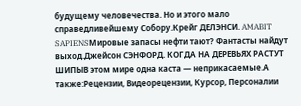будущему человечества. Но и этого мало справедливейшему Собору.Крейг ДЕЛЭНСИ. AMABIT SAPIENSМировые запасы нефти тают? Фантасты найдут выход.Джейсон СЭНФОРД. КОГДА НА ДЕРЕВЬЯХ РАСТУТ ШИПЫВ этом мире одна каста — неприкасаемые.А также:Рецензии, Видеорецензии, Курсор, Персоналии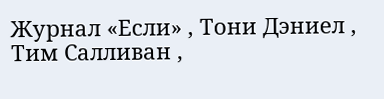Журнал «Если» , Тони Дэниел , Тим Салливан ,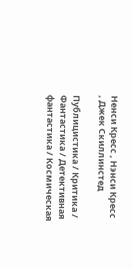Ненси Кресс , Нэнси Кресс , Джек Скиллинстед

Публицистика / Критика / Фантастика / Детективная фантастика / Космическая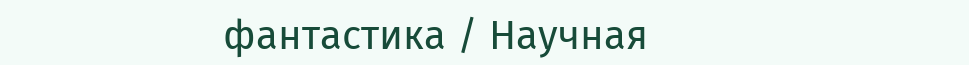фантастика / Научная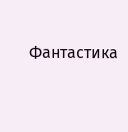Фантастика